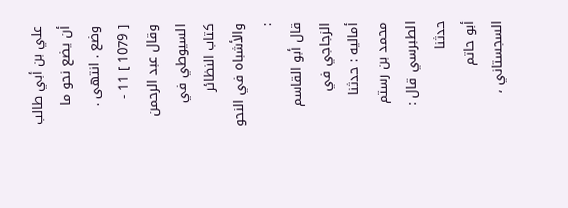علي بن أبي طالب أن يضع نحو ما وضع . انتهى .
[ 1079 ] 11 - وقال عبد الرحمن السيوطي في كتاب النظائر والأشباه في النحو :
قال أبو القاسم الزجاجي في أماليه : حدثنا محمد بن رستم الطبرسي قال : حدثنا
أبو حاتم السجستاني ،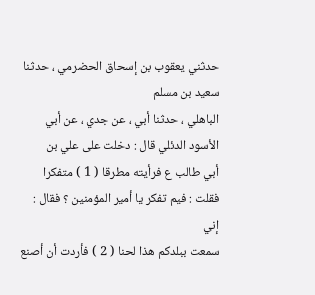حدثني يعقوب بن إسحاق الحضرمي ، حدثنا سعيد بن مسلم
الباهلي ، حدثنا أبي ، عن جدي ، عن أبي الأسود الدئلي قال : دخلت على علي بن
أبي طالب ع فرأيته مطرقا ( 1 ) متفكرا فقلت : فيم تفكر يا أمير المؤمنين ؟ فقال : إني
سمعت ببلدكم هذا لحنا ( 2 ) فأردت أن أصنع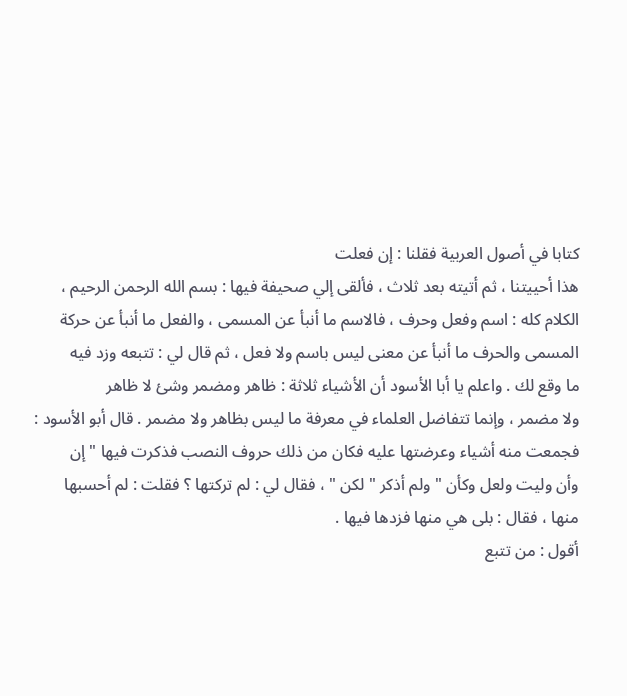كتابا في أصول العربية فقلنا : إن فعلت
هذا أحييتنا ، ثم أتيته بعد ثلاث ، فألقى إلي صحيفة فيها : بسم الله الرحمن الرحيم ،
الكلام كله : اسم وفعل وحرف ، فالاسم ما أنبأ عن المسمى ، والفعل ما أنبأ عن حركة
المسمى والحرف ما أنبأ عن معنى ليس باسم ولا فعل ، ثم قال لي : تتبعه وزد فيه
ما وقع لك . واعلم يا أبا الأسود أن الأشياء ثلاثة : ظاهر ومضمر وشئ لا ظاهر
ولا مضمر ، وإنما تتفاضل العلماء في معرفة ما ليس بظاهر ولا مضمر . قال أبو الأسود :
فجمعت منه أشياء وعرضتها عليه فكان من ذلك حروف النصب فذكرت فيها " إن
وأن وليت ولعل وكأن " ولم أذكر " لكن " ، فقال لي : لم تركتها ؟ فقلت : لم أحسبها
منها ، فقال : بلى هي منها فزدها فيها .
أقول : من تتبع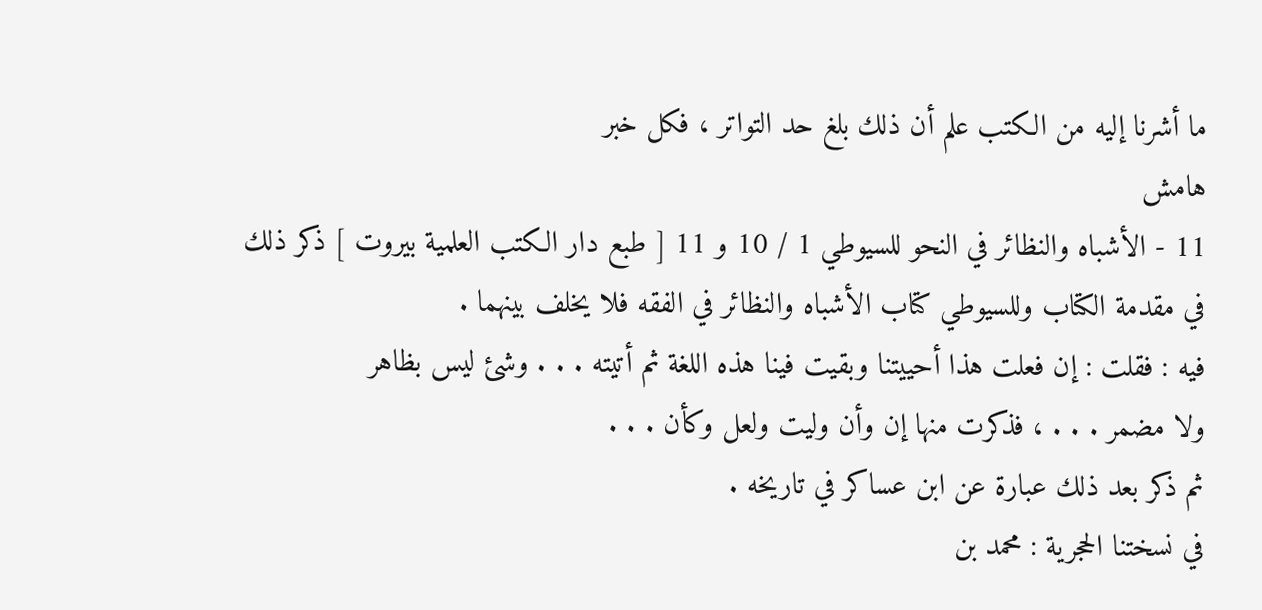ما أشرنا إليه من الكتب علم أن ذلك بلغ حد التواتر ، فكل خبر
هامش
11 - الأشباه والنظائر في النحو للسيوطي 1 / 10 و 11 [ طبع دار الكتب العلمية بيروت ] ذكر ذلك
في مقدمة الكتاب وللسيوطي كتاب الأشباه والنظائر في الفقه فلا يخلف بينهما .
فيه : فقلت : إن فعلت هذا أحييتنا وبقيت فينا هذه اللغة ثم أتيته . . . وشئ ليس بظاهر
ولا مضمر . . . ، فذكرت منها إن وأن وليت ولعل وكأن . . .
ثم ذكر بعد ذلك عبارة عن ابن عساكر في تاريخه .
في نسختنا الحجرية : محمد بن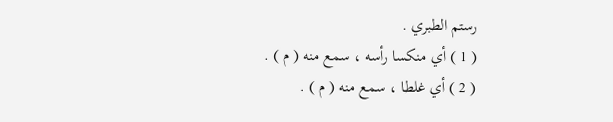رستم الطبري .
( 1 ) أي منكسا رأسه ، سمع منه ( م ) .
( 2 ) أي غلطا ، سمع منه ( م ) .